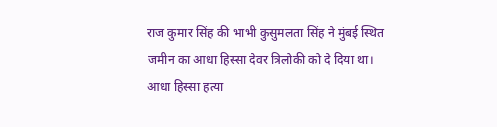राज कुमार सिंह की भाभी कुसुमलता सिंह ने मुंबई स्थित जमीन का आधा हिस्सा देवर त्रिलोकी को दे दिया था। आधा हिस्सा हत्या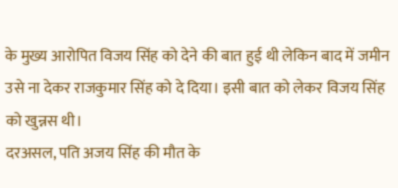के मुख्य आरोपित विजय सिंह को देने की बात हुई थी लेकिन बाद में जमीन उसे ना देकर राजकुमार सिंह को दे दिया। इसी बात को लेकर विजय सिंह को खुन्नस थी।
दरअसल, पति अजय सिंह की मौत के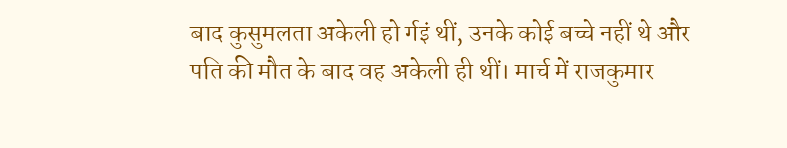बाद कुसुमलता अकेली हो र्गइं थीं, उनके कोई बच्चे नहीं थे और पति की मौत के बाद वह अकेली ही थीं। मार्च में राजकुमार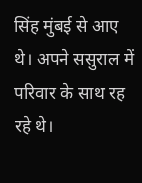सिंह मुंबई से आए थे। अपने ससुराल में परिवार के साथ रह रहे थे।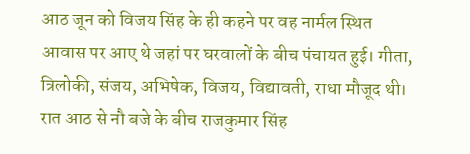आठ जून को विजय सिंह के ही कहने पर वह नार्मल स्थित आवास पर आए थे जहां पर घरवालों के बीच पंचायत हुई। गीता, त्रिलोकी, संजय, अभिषेक, विजय, विद्यावती, राधा मौजूद थी। रात आठ से नौ बजे के बीच राजकुमार सिंह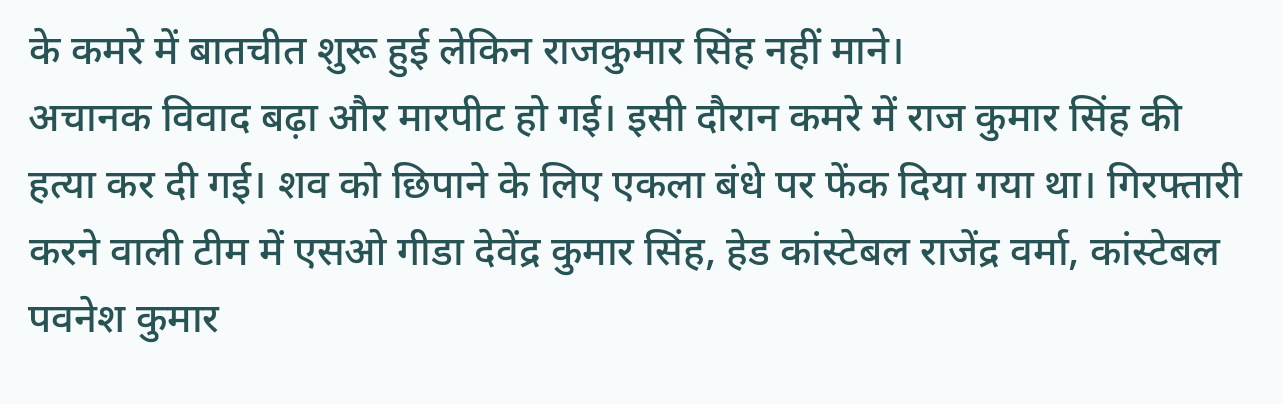के कमरे में बातचीत शुरू हुई लेकिन राजकुमार सिंह नहीं माने।
अचानक विवाद बढ़ा और मारपीट हो गई। इसी दौरान कमरे में राज कुमार सिंह की हत्या कर दी गई। शव को छिपाने के लिए एकला बंधे पर फेंक दिया गया था। गिरफ्तारी करने वाली टीम में एसओ गीडा देवेंद्र कुमार सिंह, हेड कांस्टेबल राजेंद्र वर्मा, कांस्टेबल पवनेश कुमार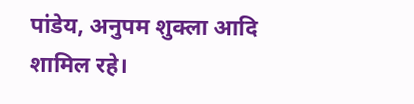पांडेय, अनुपम शुक्ला आदि शामिल रहे।